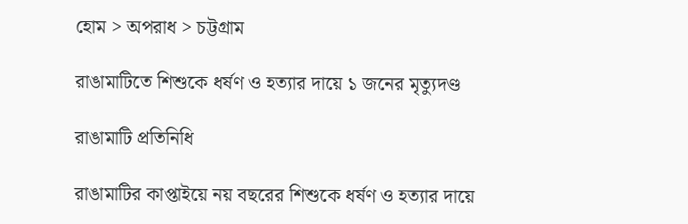হোম > অপরাধ > চট্টগ্রাম

রাঙামাটিতে শিশুকে ধর্ষণ ও হত্যার দায়ে ১ জনের মৃত্যুদণ্ড

রাঙামাটি প্রতিনিধি

রাঙামাটির কাপ্তাইয়ে নয় বছরের শিশুকে ধর্ষণ ও হত্যার দায়ে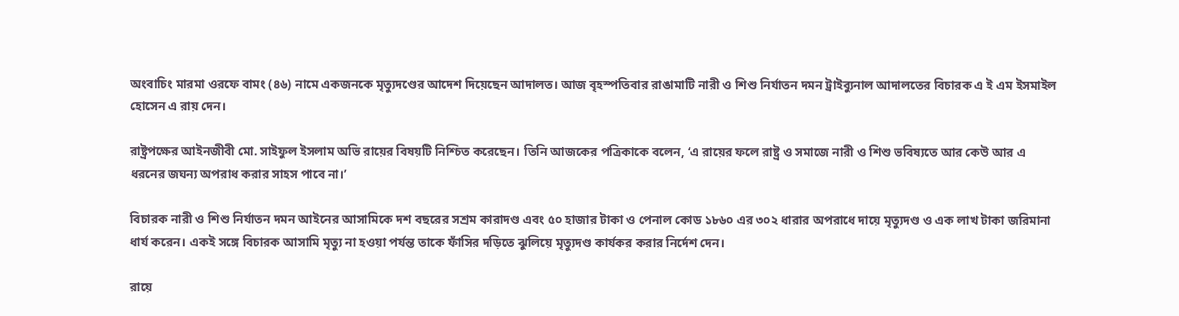অংবাচিং মারমা ওরফে বামং (৪৬) নামে একজনকে মৃত্যুদণ্ডের আদেশ দিয়েছেন আদালত। আজ বৃহস্পতিবার রাঙামাটি নারী ও শিশু নির্যাতন দমন ট্রাইব্যুনাল আদালতের বিচারক এ ই এম ইসমাইল হোসেন এ রায় দেন।

রাষ্ট্রপক্ষের আইনজীবী মো. সাইফুল ইসলাম অভি রায়ের বিষয়টি নিশ্চিত করেছেন। তিনি আজকের পত্রিকাকে বলেন, ‘এ রায়ের ফলে রাষ্ট্র ও সমাজে নারী ও শিশু ভবিষ্যতে আর কেউ আর এ ধরনের জঘন্য অপরাধ করার সাহস পাবে না।’

বিচারক নারী ও শিশু নির্যাতন দমন আইনের আসামিকে দশ বছরের সশ্রম কারাদণ্ড এবং ৫০ হাজার টাকা ও পেনাল কোড ১৮৬০ এর ৩০২ ধারার অপরাধে দায়ে মৃত্যুদণ্ড ও এক লাখ টাকা জরিমানা ধার্য করেন। একই সঙ্গে বিচারক আসামি মৃত্যু না হওয়া পর্যন্ত তাকে ফাঁসির দড়িতে ঝুলিয়ে মৃত্যুদণ্ড কার্যকর করার নির্দেশ দেন।

রায়ে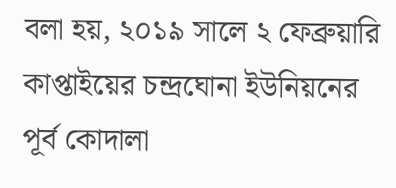বলা হয়, ২০১৯ সালে ২ ফেব্রুয়ারি কাপ্তাইয়ের চন্দ্রঘোনা ইউনিয়নের পূর্ব কোদালা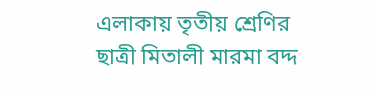এলাকায় তৃতীয় শ্রেণির ছাত্রী মিতালী মারমা বদ্দ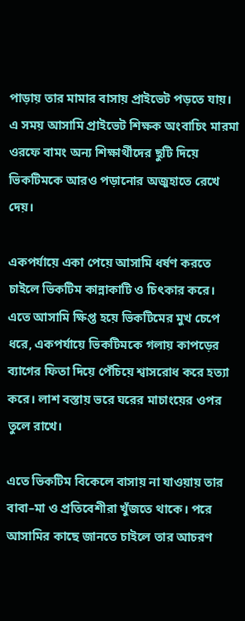পাড়ায় তার মামার বাসায় প্রাইভেট পড়তে যায়। এ সময় আসামি প্রাইভেট শিক্ষক অংবাচিং মারমা ওরফে বামং অন্য শিক্ষার্থীদের ছুটি দিয়ে ভিকটিমকে আরও পড়ানোর অজুহাতে রেখে দেয়।

একপর্যায়ে একা পেয়ে আসামি ধর্ষণ করতে চাইলে ভিকটিম কান্নাকাটি ও চিৎকার করে। এতে আসামি ক্ষিপ্ত হয়ে ভিকটিমের মুখ চেপে ধরে, একপর্যায়ে ভিকটিমকে গলায় কাপড়ের ব্যাগের ফিতা দিয়ে পেঁচিয়ে শ্বাসরোধ করে হত্যা করে। লাশ বস্তায় ভরে ঘরের মাচাংয়ের ওপর তুলে রাখে।

এতে ভিকটিম বিকেলে বাসায় না যাওয়ায় তার বাবা–মা ও প্রতিবেশীরা খুঁজতে থাকে। পরে আসামির কাছে জানতে চাইলে তার আচরণ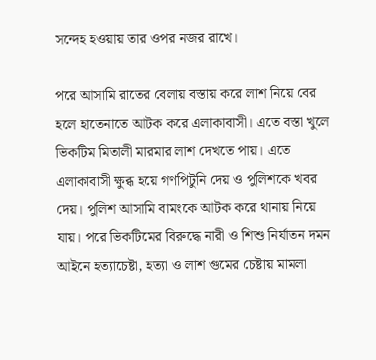সন্দেহ হওয়ায় তার ওপর নজর রাখে।

পরে আসামি রাতের বেলায় বস্তায় করে লাশ নিয়ে বের হলে হাতেনাতে আটক করে এলাকাবাসী। এতে বস্তা খুলে ভিকটিম মিতালী মারমার লাশ দেখতে পায়। এতে এলাকাবাসী ক্ষুব্ধ হয়ে গণপিটুনি দেয় ও পুলিশকে খবর দেয়। পুলিশ আসামি বামংকে আটক করে থানায় নিয়ে যায়। পরে ভিকটিমের বিরুদ্ধে নারী ও শিশু নির্যাতন দমন আইনে হত্যাচেষ্টা, হত্যা ও লাশ গুমের চেষ্টায় মামলা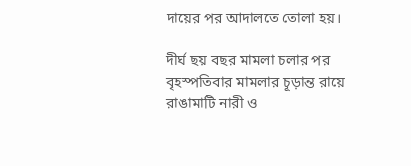দায়ের পর আদালতে তোলা হয়।

দীর্ঘ ছয় বছর মামলা চলার পর বৃহস্পতিবার মামলার চূড়ান্ত রায়ে রাঙামাটি নারী ও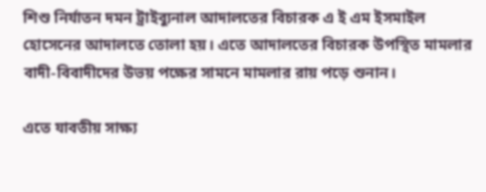শিশু নির্যাতন দমন ট্রাইব্যুনাল আদালতের বিচারক এ ই এম ইসমাইল হোসেনের আদালতে তোলা হয়। এতে আদালতের বিচারক উপস্থিত মামলার বাদী-বিবাদীদের উভয় পক্ষের সামনে মামলার রায় পড়ে শুনান।

এতে যাবতীয় সাক্ষ্য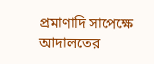প্রমাণাদি সাপেক্ষে আদালতের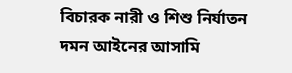বিচারক নারী ও শিশু নির্যাতন দমন আইনের আসামি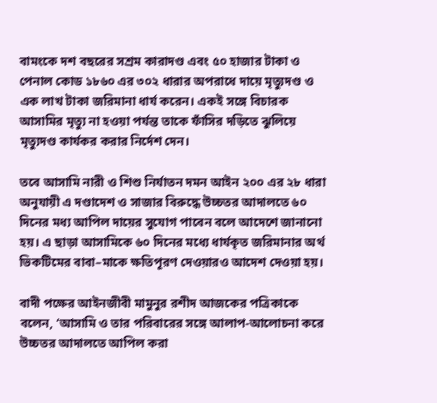বামংকে দশ বছরের সশ্রম কারাদণ্ড এবং ৫০ হাজার টাকা ও পেনাল কোড ১৮৬০ এর ৩০২ ধারার অপরাধে দায়ে মৃত্যুদণ্ড ও এক লাখ টাকা জরিমানা ধার্য করেন। একই সঙ্গে বিচারক আসামির মৃত্যু না হওয়া পর্যন্ত তাকে ফাঁসির দড়িতে ঝুলিয়ে মৃত্যুদণ্ড কার্যকর করার নির্দেশ দেন।

তবে আসামি নারী ও শিশু নির্যাতন দমন আইন ২০০ এর ২৮ ধারা অনুযায়ী এ দণ্ডাদেশ ও সাজার বিরুদ্ধে উচ্চতর আদালতে ৬০ দিনের মধ্য আপিল দায়ের সুযোগ পাবেন বলে আদেশে জানানো হয়। এ ছাড়া আসামিকে ৬০ দিনের মধ্যে ধার্যকৃত জরিমানার অর্থ ভিকটিমের বাবা–মাকে ক্ষতিপূরণ দেওয়ারও আদেশ দেওয়া হয়।

বাদী পক্ষের আইনজীবী মামুনুর রশীদ আজকের পত্রিকাকে বলেন, ‘আসামি ও তার পরিবারের সঙ্গে আলাপ-আলোচনা করে উচ্চতর আদালতে আপিল করা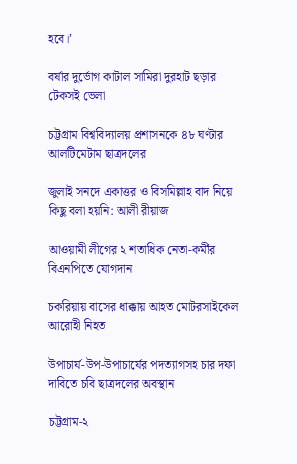হবে।’

বর্ষার দুর্ভোগ কাটাল সামিরা দুরহাট ছড়ার টেকসই ভেলা

চট্টগ্রাম বিশ্ববিদ্যালয় প্রশাসনকে ৪৮ ঘণ্টার আলটিমেটাম ছাত্রদলের

জুলাই সনদে একাত্তর ও বিসমিল্লাহ বাদ নিয়ে কিছু বলা হয়নি: আলী রীয়াজ

আওয়ামী লীগের ২ শতাধিক নেতা-কর্মীর বিএনপিতে যোগদান

চকরিয়ায় বাসের ধাক্কায় আহত মোটরসাইকেল আরোহী নিহত

উপাচার্য-উপ-উপাচার্যের পদত্যাগসহ চার দফা দাবিতে চবি ছাত্রদলের অবস্থান

চট্টগ্রাম-২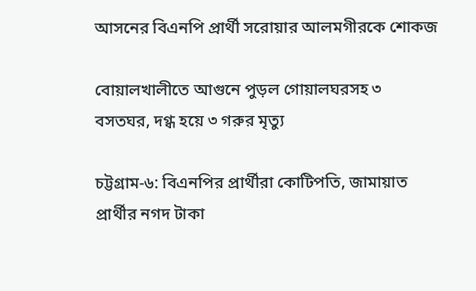আসনের বিএনপি প্রার্থী সরোয়ার আলমগীরকে শোকজ

বোয়ালখালীতে আগুনে পুড়ল গোয়ালঘরসহ ৩ বসতঘর, দগ্ধ হয়ে ৩ গরুর মৃত্যু

চট্টগ্রাম-৬: বিএনপির প্রার্থীরা কোটিপতি, জামায়াত প্রার্থীর নগদ টাকা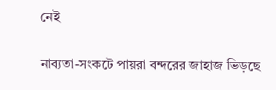নেই

নাব্যতা-সংকটে পায়রা বন্দরের জাহাজ ভিড়ছে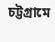চট্টগ্রামে